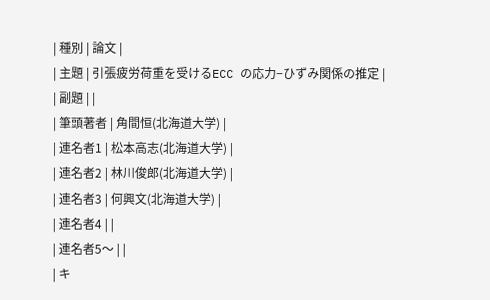| 種別 | 論文 |
| 主題 | 引張疲労荷重を受けるECC の応力−ひずみ関係の推定 |
| 副題 | |
| 筆頭著者 | 角間恒(北海道大学) |
| 連名者1 | 松本高志(北海道大学) |
| 連名者2 | 林川俊郎(北海道大学) |
| 連名者3 | 何興文(北海道大学) |
| 連名者4 | |
| 連名者5〜 | |
| キ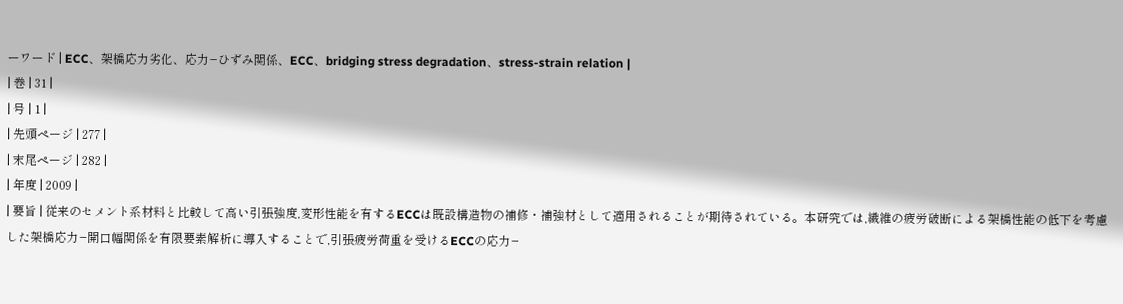ーワード | ECC、架橋応力劣化、応力−ひずみ関係、ECC、bridging stress degradation、stress-strain relation |
| 巻 | 31 |
| 号 | 1 |
| 先頭ページ | 277 |
| 末尾ページ | 282 |
| 年度 | 2009 |
| 要旨 | 従来のセメント系材料と比較して高い引張強度,変形性能を有するECCは既設構造物の補修・補強材として適用されることが期待されている。本研究では,繊維の疲労破断による架橋性能の低下を考慮した架橋応力−開口幅関係を有限要素解析に導入することで,引張疲労荷重を受けるECCの応力−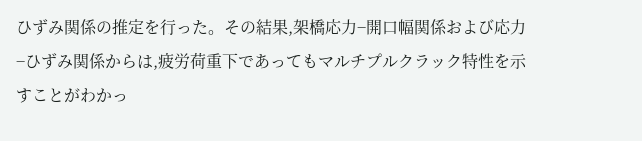ひずみ関係の推定を行った。その結果,架橋応力−開口幅関係および応力−ひずみ関係からは,疲労荷重下であってもマルチプルクラック特性を示すことがわかっ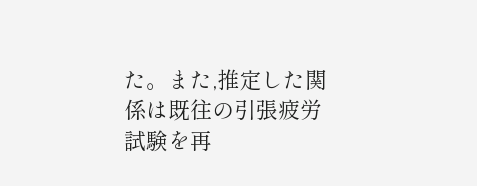た。また,推定した関係は既往の引張疲労試験を再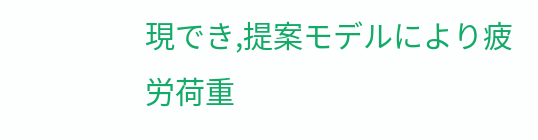現でき,提案モデルにより疲労荷重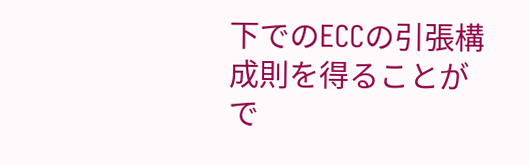下でのECCの引張構成則を得ることがで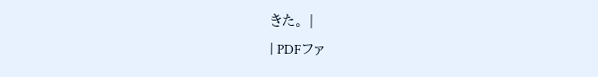きた。 |
| PDFファ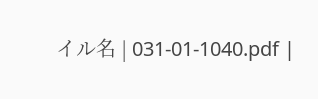イル名 | 031-01-1040.pdf |